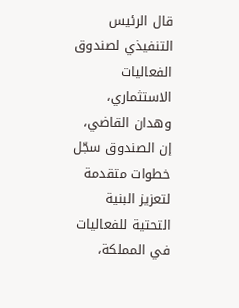قال الرئيس التنفيذي لصندوق الفعاليات الاستثماري، وهدان القاضي، إن الصندوق سجّل خطوات متقدمة لتعزيز البنية التحتية للفعاليات في المملكة،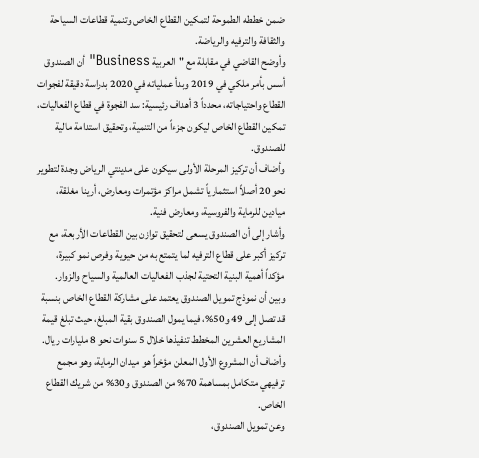ضمن خططه الطموحة لتمكين القطاع الخاص وتنمية قطاعات السياحة والثقافة والترفيه والرياضة.
وأوضح القاضي في مقابلة مع "العربية Business" أن الصندوق أسس بأمر ملكي في 2019 وبدأ عملياته في 2020 بدراسة دقيقة لفجوات القطاع واحتياجاته، محدداً 3 أهداف رئيسية: سد الفجوة في قطاع الفعاليات، تمكين القطاع الخاص ليكون جزءاً من التنمية، وتحقيق استدامة مالية للصندوق.
وأضاف أن تركيز المرحلة الأولى سيكون على مدينتي الرياض وجدة لتطوير نحو 20 أصلاً استثمارياً تشمل مراكز مؤتمرات ومعارض، أرينا مغلقة، ميادين للرماية والفروسية، ومعارض فنية.
وأشار إلى أن الصندوق يسعى لتحقيق توازن بين القطاعات الأربعة، مع تركيز أكبر على قطاع الترفيه لما يتمتع به من حيوية وفرص نمو كبيرة، مؤكداً أهمية البنية التحتية لجذب الفعاليات العالمية والسياح والزوار.
وبين أن نموذج تمويل الصندوق يعتمد على مشاركة القطاع الخاص بنسبة قد تصل إلى 49 و50%، فيما يمول الصندوق بقية المبلغ، حيث تبلغ قيمة المشاريع العشرين المخطط تنفيذها خلال 5 سنوات نحو 8 مليارات ريال.
وأضاف أن المشروع الأول المعلن مؤخراً هو ميدان الرماية، وهو مجمع ترفيهي متكامل بمساهمة 70% من الصندوق و30% من شريك القطاع الخاص.
وعن تمويل الصندوق،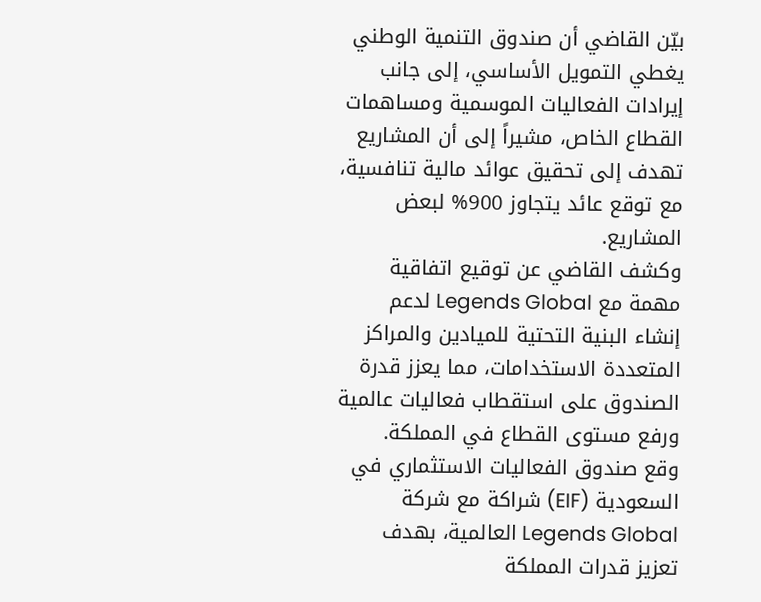بيّن القاضي أن صندوق التنمية الوطني يغطي التمويل الأساسي، إلى جانب إيرادات الفعاليات الموسمية ومساهمات القطاع الخاص، مشيراً إلى أن المشاريع تهدف إلى تحقيق عوائد مالية تنافسية، مع توقع عائد يتجاوز 900% لبعض المشاريع.
وكشف القاضي عن توقيع اتفاقية مهمة مع Legends Global لدعم إنشاء البنية التحتية للميادين والمراكز المتعددة الاستخدامات، مما يعزز قدرة الصندوق على استقطاب فعاليات عالمية ورفع مستوى القطاع في المملكة.
وقع صندوق الفعاليات الاستثماري في السعودية (EIF) شراكة مع شركة Legends Global العالمية، بهدف تعزيز قدرات المملكة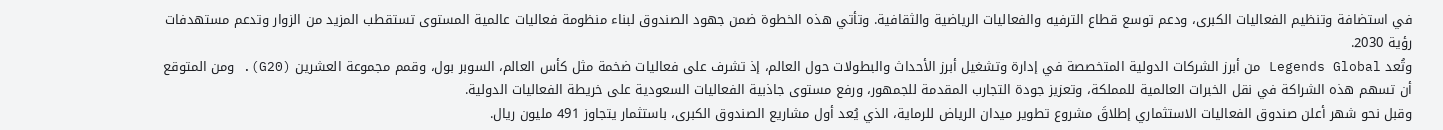في استضافة وتنظيم الفعاليات الكبرى، ودعم توسع قطاع الترفيه والفعاليات الرياضية والثقافية. وتأتي هذه الخطوة ضمن جهود الصندوق لبناء منظومة فعاليات عالمية المستوى تستقطب المزيد من الزوار وتدعم مستهدفات رؤية 2030.
وتُعد Legends Global من أبرز الشركات الدولية المتخصصة في إدارة وتشغيل أبرز الأحداث والبطولات حول العالم، إذ تشرف على فعاليات ضخمة مثل كأس العالم، السوبر بول، وقمم مجموعة العشرين (G20). ومن المتوقع أن تسهم هذه الشراكة في نقل الخبرات العالمية للمملكة، وتعزيز جودة التجارب المقدمة للجمهور، ورفع مستوى جاذبية الفعاليات السعودية على خريطة الفعاليات الدولية.
وقبل نحو شهر أعلن صندوق الفعاليات الاستثماري إطلاقَ مشروع تطوير ميدان الرياض للرماية، الذي يُعد أول مشاريع الصندوق الكبرى، باستثمار يتجاوز 491 مليون ريال.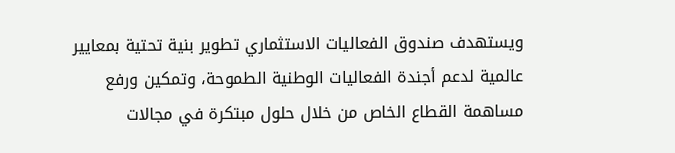ويستهدف صندوق الفعاليات الاستثماري تطوير بنية تحتية بمعايير عالمية لدعم أجندة الفعاليات الوطنية الطموحة، وتمكين ورفع مساهمة القطاع الخاص من خلال حلول مبتكرة في مجالات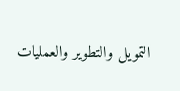التمويل والتطوير والعمليات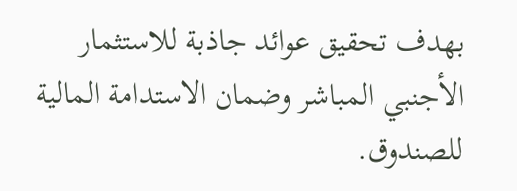بهدف تحقيق عوائد جاذبة للاستثمار الأجنبي المباشر وضمان الاستدامة المالية للصندوق.